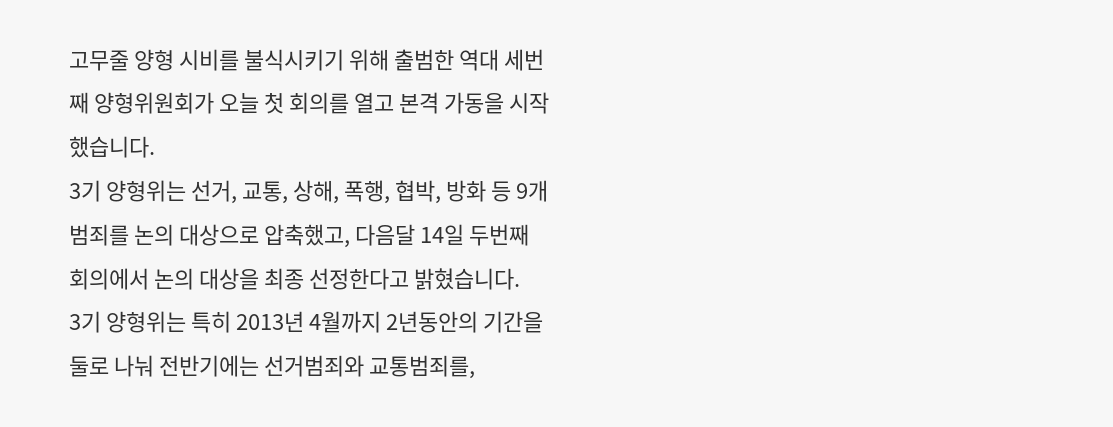고무줄 양형 시비를 불식시키기 위해 출범한 역대 세번째 양형위원회가 오늘 첫 회의를 열고 본격 가동을 시작했습니다.
3기 양형위는 선거, 교통, 상해, 폭행, 협박, 방화 등 9개 범죄를 논의 대상으로 압축했고, 다음달 14일 두번째 회의에서 논의 대상을 최종 선정한다고 밝혔습니다.
3기 양형위는 특히 2013년 4월까지 2년동안의 기간을 둘로 나눠 전반기에는 선거범죄와 교통범죄를,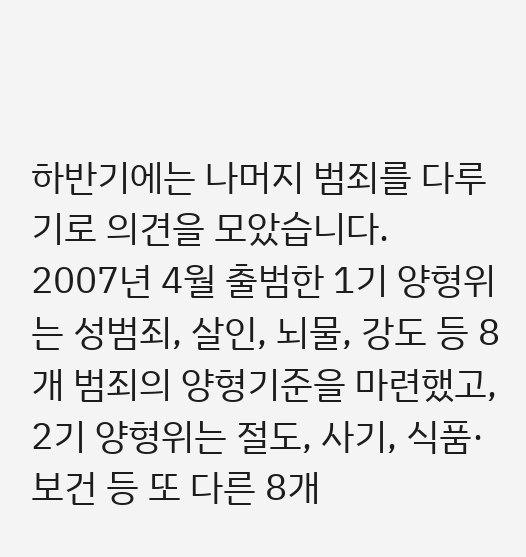하반기에는 나머지 범죄를 다루기로 의견을 모았습니다.
2007년 4월 출범한 1기 양형위는 성범죄, 살인, 뇌물, 강도 등 8개 범죄의 양형기준을 마련했고, 2기 양형위는 절도, 사기, 식품·보건 등 또 다른 8개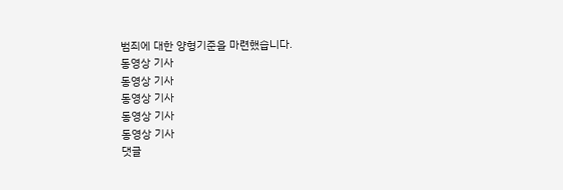범죄에 대한 양형기준을 마련했습니다.
동영상 기사
동영상 기사
동영상 기사
동영상 기사
동영상 기사
댓글